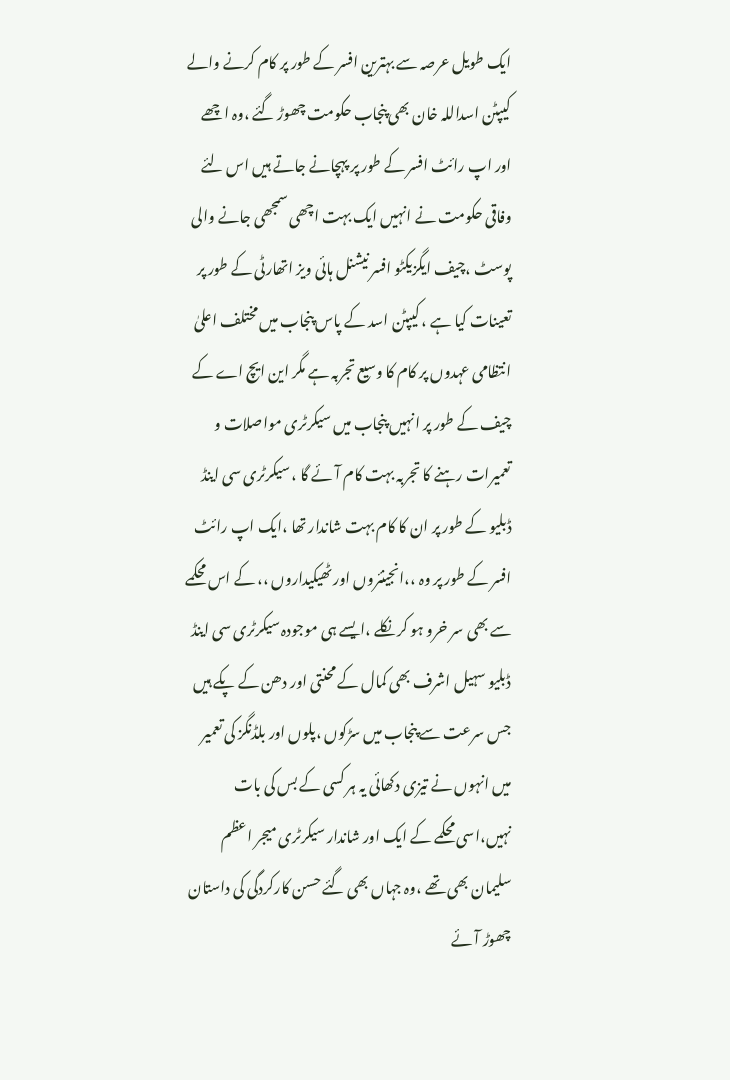ایک طویل عرصہ سے بہترین افسر کے طور پر کام کرنے والے کیپٹن اسداللہ خان بھی پنجاب حکومت چھوڑ گئے ،وہ اچھے اور اپ رائٹ افسر کے طور پر پہچانے جاتے ہیں اس لئے وفاقی حکومت نے انہیں ایک بہت اچھی سمجھی جانے والی پوسٹ ،چیف ایگزیکٹو افسر نیشنل ہائی ویز اتھارٹی کے طور پر تعینات کیا ہے ، کیپٹن اسد کے پاس پنجاب میں مختلف اعلیٰ انتظامی عہدوں پر کام کا وسیع تجربہ ہے مگر این ایچ اے کے چیف کے طور پر انہیں پنجاب میں سیکرٹری مواصلات و تعمیرات رہنے کا تجربہ بہت کام آئے گا ، سیکرٹری سی اینڈ ڈبلیو کے طور پر ان کا کام بہت شاندار تھا ،ایک اپ رائٹ افسر کے طور پر وہ ،،انجینئروں اور ٹھیکیداروں ،، کے اس محکمے سے بھی سر خرو ہو کر نکلے ،ایسے ہی موجودہ سیکرٹری سی اینڈ ڈبلیو سہیل اشرف بھی کمال کے محنتی اور دھن کے پکے ہیں جس سرعت سے پنجاب میں سڑکوں ،پلوں اور بلڈنگز کی تعمیر میں انہوں نے تیزی دکھائی یہ ہر کسی کے بس کی بات نہیں،اسی محکمے کے ایک اور شاندار سیکرٹری میجر اعظم سلیمان بھی تھے ،وہ جہاں بھی گئے حسن کارکردگی کی داستان چھوڑ آئے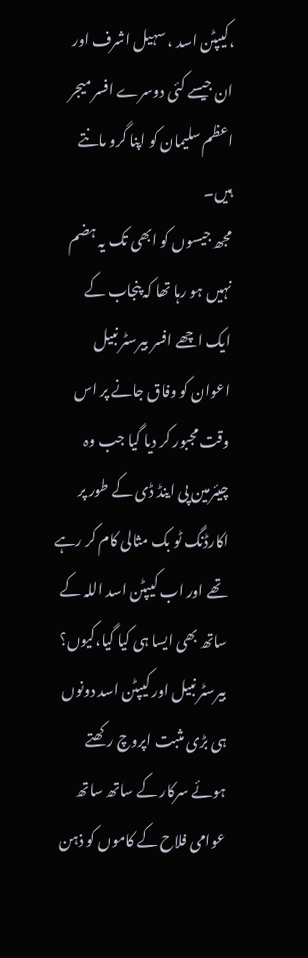،کیپٹن اسد ، سہیل اشرف اور ان جیسے کئی دوسرے افسر میجر اعظم سلیمان کو اپنا گرو مانتے ہیں۔
مجھ جیسوں کو ابھی تک یہ ہضم نہیں ہو رہا تھا کہ پنجاب کے ایک اچھے افسر بیرسٹر نبیل اعوان کو وفاق جانے پر اس وقت مجبور کر دیا گیا جب وہ چیئرمین پی اینڈ ڈی کے طور پر اکارڈنگ ٹو بک مثالی کام کر رہے تھے اور اب کیپٹن اسد اللہ کے ساتھ بھی ایسا ہی کیا گیا،کیوں؟ بیرسٹر نبیل اور کیپٹن اسد دونوں ہی بڑی مثبت اپروچ رکھتے ہوئے سرکار کے ساتھ ساتھ عوامی فلاح کے کاموں کو ذہن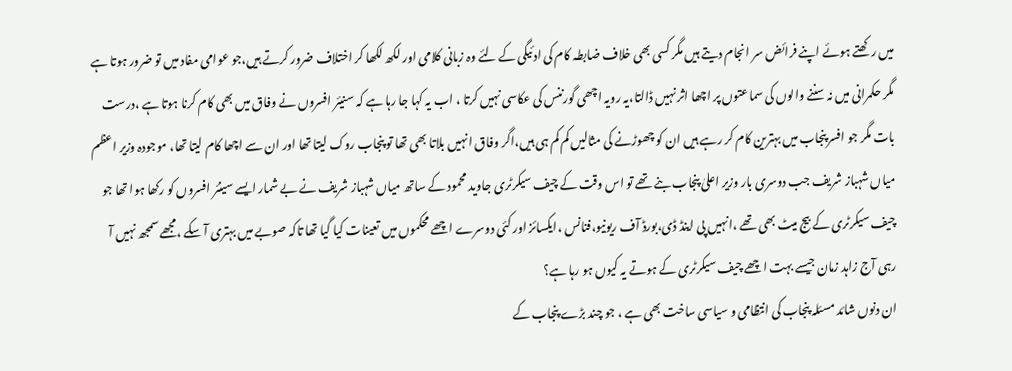میں رکھتے ہوئے اپنے فرائض سر انجام دیتے ہیں مگر کسی بھی خلاف ضابطہ کام کی ادئیگی کے لئے وہ زبانی کلامی اور لکھ لکھا کر اختلاف ضرور کرتے ہیں،جو عوامی مفاد میں تو ضرور ہوتا ہے مگر حکمرانی میں نہ سننے والوں کی سماعتوں پر اچھا اثر نہیں ڈالتا،یہ رویہ اچھی گورننس کی عکاسی نہیں کرتا ، اب یہ کہا جا رہا ہے کہ سنیئر افسروں نے وفاق میں بھی کام کرنا ہوتا ہے ،درست بات مگر جو افسر پنجاب میں بہترین کام کر رہے ہیں ان کو چھوڑنے کی مثالیں کم کم ہی ہیں،اگر وفاق انہیں بلاتا بھی تھا تو پنجاب روک لیتا تھا اور ان سے اچھا کام لیتا تھا، موجودہ وزیر اعظم میاں شہباز شریف جب دوسری بار وزیر اعلیٰ پنجاب بنے تھے تو اس وقت کے چیف سیکرٹری جاوید محمود کے ساتھ میاں شہباز شریف نے بے شمار ایسے سینئر افسروں کو رکھا ہوا تھا جو چیف سیکرٹری کے بیج میٹ بھی تھے ،انہیں پی اینڈ ڈی،بورڈ آف ریونیو،فنانس ،ایکسائز اور کئی دوسرے اچھے محکموں میں تعینات کیا گیا تھا تاکہ صوبے میں بہتری آ سکے ،مجھے سمجھ نہیں آ رہی آج زاہد زمان جیسے بہت اچھے چیف سیکرٹری کے ہوتے یہ کیوں ہو رہا ہے؟
ان دنوں شائد مسئلہ پنجاب کی انتظامی و سیاسی ساخت بھی ہے ، جو چند بڑے پنجاب کے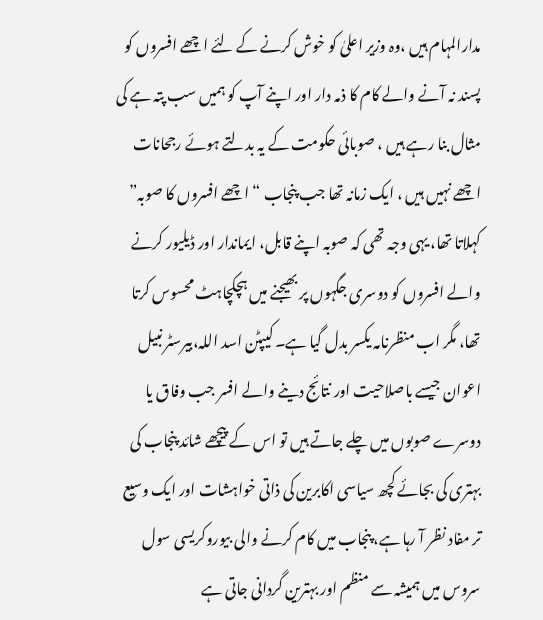مدارالمہام ہیں ،وہ وزیر اعلیٰ کو خوش کرنے کے لئے اچھے افسروں کو پسند نہ آنے والے کام کا ذمہ دار اور اپنے آپ کو ہمیں سب پتہ ہے کی مثال بنا رہے ہیں ، صوبائی حکومت کے یہ بدلتے ہوئے رجحانات اچھے نہیں ہیں ، ایک زمانہ تھا جب پنجاب “اچھے افسروں کا صوبہ” کہلاتا تھا، یہی وجہ تھی کہ صوبہ اپنے قابل، ایماندار اور ڈیلیور کرنے والے افسروں کو دوسری جگہوں پر بھیجنے میں ہچکچاہٹ محسوس کرتا تھا، مگر اب منظرنامہ یکسر بدل گیا ہے۔ کیپٹن اسد اللہ،بیرسٹر نبیل اعوان جیسے باصلاحیت اور نتائج دینے والے افسر جب وفاق یا دوسرے صوبوں میں چلے جاتے ہیں تو اس کے پیچھے شائد پنجاب کی بہتری کی بجائے کچھ سیاسی اکابرین کی ذاتی خواہشات اور ایک وسیع تر مفاد نظر آ رہا ہے، پنجاب میں کام کرنے والی بیوروکریسی سول سروس میں ہمیشہ سے منظم اور بہترین گردانی جاتی ہے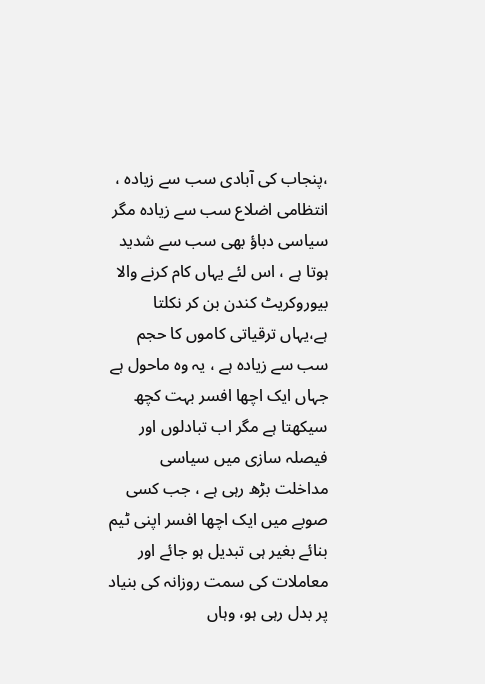،پنجاب کی آبادی سب سے زیادہ ، انتظامی اضلاع سب سے زیادہ مگر سیاسی دباؤ بھی سب سے شدید ہوتا ہے ، اس لئے یہاں کام کرنے والا بیوروکریٹ کندن بن کر نکلتا ہے،یہاں ترقیاتی کاموں کا حجم سب سے زیادہ ہے ، یہ وہ ماحول ہے جہاں ایک اچھا افسر بہت کچھ سیکھتا ہے مگر اب تبادلوں اور فیصلہ سازی میں سیاسی مداخلت بڑھ رہی ہے ، جب کسی صوبے میں ایک اچھا افسر اپنی ٹیم بنائے بغیر ہی تبدیل ہو جائے اور معاملات کی سمت روزانہ کی بنیاد پر بدل رہی ہو، وہاں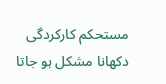مستحکم کارکردگی دکھانا مشکل ہو جاتا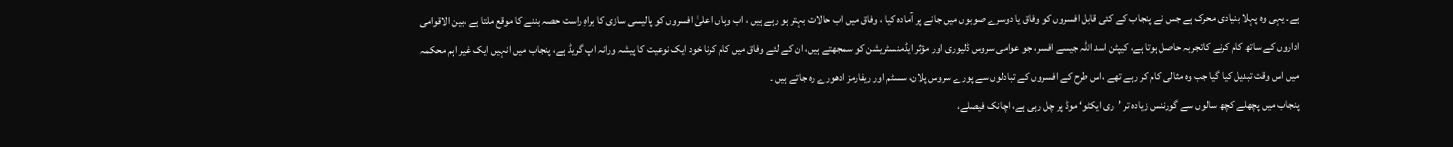ہے۔ یہی وہ پہلا بنیادی محرک ہے جس نے پنجاب کے کئی قابل افسروں کو وفاق یا دوسرے صوبوں میں جانے پر آمادہ کیا ، وفاق میں اب حالات بہتر ہو رہے ہیں ، اب وہاں اعلیٰ افسروں کو پالیسی سازی کا براہِ راست حصہ بننے کا موقع ملتا ہے ،بین الاقوامی اداروں کے ساتھ کام کرنے کاتجربہ حاصل ہوتا ہے، کیپٹن اسد اللہ جیسے افسر، جو عوامی سروس ڈلیوری اور مؤثر ایڈمنسٹریشن کو سمجھتے ہیں، ان کے لئے وفاق میں کام کرنا خود ایک نوعیت کا پیشہ ورانہ اپ گریڈ ہے، پنجاب میں انہیں ایک غیر اہم محکمہ میں اس وقت تبدیل کیا گیا جب وہ مثالی کام کر رہے تھے ،اس طرح کے افسروں کے تبادلوں سے پورے سروس پلان، سسٹم اور ریفارمز ادھورے رہ جاتے ہیں ۔
پنجاب میں پچھلے کچھ سالوں سے گورننس زیادہ تر ’ری ایکٹو‘ موڈ پر چل رہی ہے، اچانک فیصلے،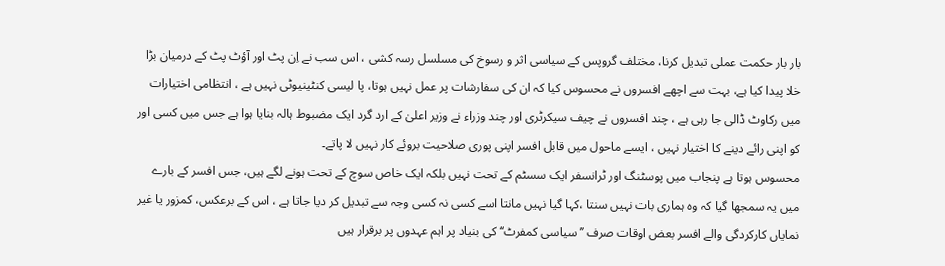بار بار حکمت عملی تبدیل کرنا، مختلف گروپس کے سیاسی اثر و رسوخ کی مسلسل رسہ کشی ، اس سب نے اِن پٹ اور آؤٹ پٹ کے درمیان بڑا خلا پیدا کیا ہے، بہت سے اچھے افسروں نے محسوس کیا کہ ان کی سفارشات پر عمل نہیں ہوتا، پا لیسی کنٹینیوٹی نہیں ہے ، انتظامی اختیارات میں رکاوٹ ڈالی جا رہی ہے ، چند افسروں نے چیف سیکرٹری اور چند وزراء نے وزیر اعلیٰ کے ارد گرد ایک مضبوط ہالہ بنایا ہوا ہے جس میں کسی اور کو اپنی رائے دینے کا اختیار نہیں ، ایسے ماحول میں قابل افسر اپنی پوری صلاحیت بروئے کار نہیں لا پاتے۔
محسوس ہوتا ہے پنجاب میں پوسٹنگ اور ٹرانسفر ایک سسٹم کے تحت نہیں بلکہ ایک خاص سوچ کے تحت ہونے لگے ہیں، جس افسر کے بارے میں یہ سمجھا گیا کہ وہ ہماری بات نہیں سنتا ،کہا گیا نہیں مانتا اسے کسی نہ کسی وجہ سے تبدیل کر دیا جاتا ہے ، اس کے برعکس، کمزور یا غیر نمایاں کارکردگی والے افسر بعض اوقات صرف ’’سیاسی کمفرٹ‘‘ کی بنیاد پر اہم عہدوں پر برقرار ہیں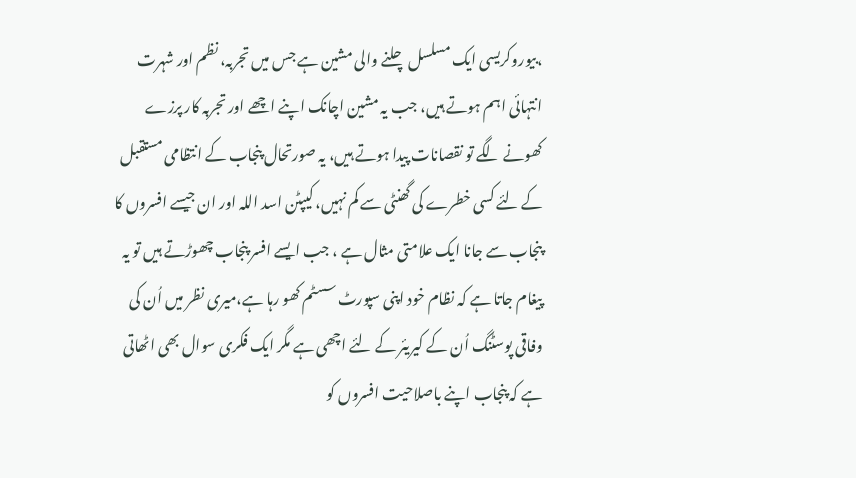،بیوروکریسی ایک مسلسل چلنے والی مشین ہے جس میں تجربہ، نظم اور شہرت انتہائی اہم ہوتے ہیں، جب یہ مشین اچانک اپنے اچھے اور تجربہ کار پرزے کھونے لگے تو نقصانات پیدا ہوتے ہیں، یہ صورتحال پنجاب کے انتظامی مستقبل کے لئے کسی خطرے کی گھنٹی سے کم نہیں، کیپٹن اسد اللہ اور ان جیسے افسروں کا پنجاب سے جانا ایک علامتی مثال ہے ، جب ایسے افسر پنجاب چھوڑتے ہیں تو یہ پیغام جاتا ہے کہ نظام خود اپنی سپورٹ سسٹم کھو رہا ہے،میری نظر میں اُن کی وفاقی پوسٹنگ اُن کے کیریئر کے لئے اچھی ہے مگر ایک فکری سوال بھی اٹھاتی ہے کہ پنجاب اپنے باصلاحیت افسروں کو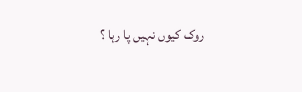روک کیوں نہیں پا رہا ؟